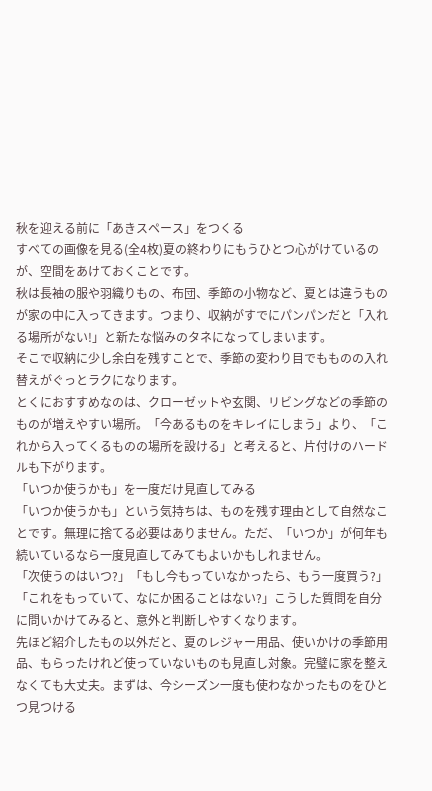秋を迎える前に「あきスペース」をつくる
すべての画像を見る(全4枚)夏の終わりにもうひとつ心がけているのが、空間をあけておくことです。
秋は長袖の服や羽織りもの、布団、季節の小物など、夏とは違うものが家の中に入ってきます。つまり、収納がすでにパンパンだと「入れる場所がない!」と新たな悩みのタネになってしまいます。
そこで収納に少し余白を残すことで、季節の変わり目でもものの入れ替えがぐっとラクになります。
とくにおすすめなのは、クローゼットや玄関、リビングなどの季節のものが増えやすい場所。「今あるものをキレイにしまう」より、「これから入ってくるものの場所を設ける」と考えると、片付けのハードルも下がります。
「いつか使うかも」を一度だけ見直してみる
「いつか使うかも」という気持ちは、ものを残す理由として自然なことです。無理に捨てる必要はありません。ただ、「いつか」が何年も続いているなら一度見直してみてもよいかもしれません。
「次使うのはいつ?」「もし今もっていなかったら、もう一度買う?」「これをもっていて、なにか困ることはない?」こうした質問を自分に問いかけてみると、意外と判断しやすくなります。
先ほど紹介したもの以外だと、夏のレジャー用品、使いかけの季節用品、もらったけれど使っていないものも見直し対象。完璧に家を整えなくても大丈夫。まずは、今シーズン一度も使わなかったものをひとつ見つける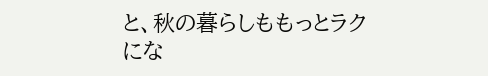と、秋の暮らしももっとラクにな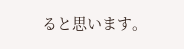ると思います。